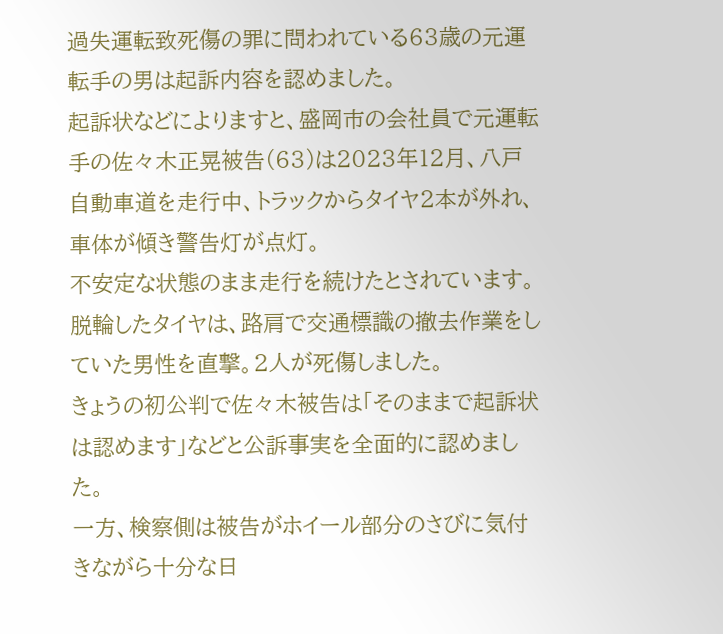過失運転致死傷の罪に問われている63歳の元運転手の男は起訴内容を認めました。
起訴状などによりますと、盛岡市の会社員で元運転手の佐々木正晃被告(63)は2023年12月、八戸自動車道を走行中、トラックからタイヤ2本が外れ、車体が傾き警告灯が点灯。
不安定な状態のまま走行を続けたとされています。
脱輪したタイヤは、路肩で交通標識の撤去作業をしていた男性を直撃。2人が死傷しました。
きょうの初公判で佐々木被告は「そのままで起訴状は認めます」などと公訴事実を全面的に認めました。
一方、検察側は被告がホイール部分のさびに気付きながら十分な日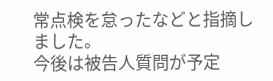常点検を怠ったなどと指摘しました。
今後は被告人質問が予定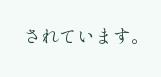されています。